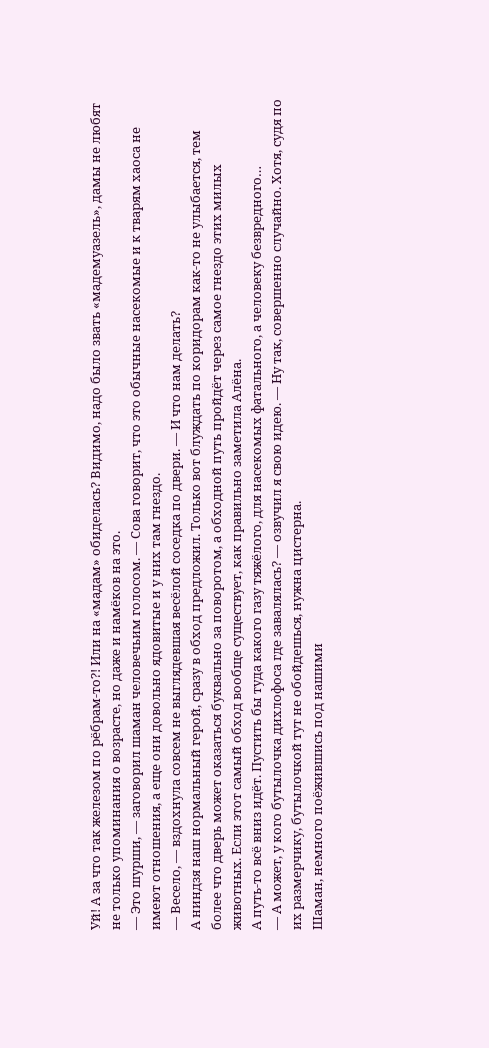Уй! А за что так железом по рёбрам-то?! Или на «мадам» обиделась? Видимо, надо было звать «мадемуазель», дамы не любят не только упоминания о возрасте, но даже и намёков на это.
— Это шурши, — заговорил шаман человечьим голосом. — Сова говорит, что это обычные насекомые и к тварям хаоса не имеют отношения, а еще они довольно ядовитые и у них там гнездо.
— Весело, — вздохнула совсем не выглядевшая весёлой соседка по двери. — И что нам делать?
А ниндзя наш нормальный герой, сразу в обход предложил. Только вот блуждать по коридорам как-то не улыбается, тем более что дверь может оказаться буквально за поворотом, а обходной путь пройдёт через самое гнездо этих милых животных. Если этот самый обход вообще существует, как правильно заметила Алёна.
А путь-то всё вниз идёт. Пустить бы туда какого газу тяжёлого, для насекомых фатального, а человеку безвредного…
— А может, у кого бутылочка дихлофоса где завалялась? — озвучил я свою идею. — Ну так, совершенно случайно. Хотя, судя по их размерчику, бутылочкой тут не обойдешься, нужна цистерна.
Шаман, немного поёжившись под нашими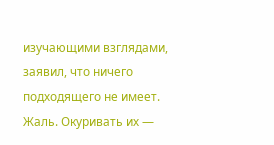изучающими взглядами, заявил, что ничего подходящего не имеет. Жаль. Окуривать их —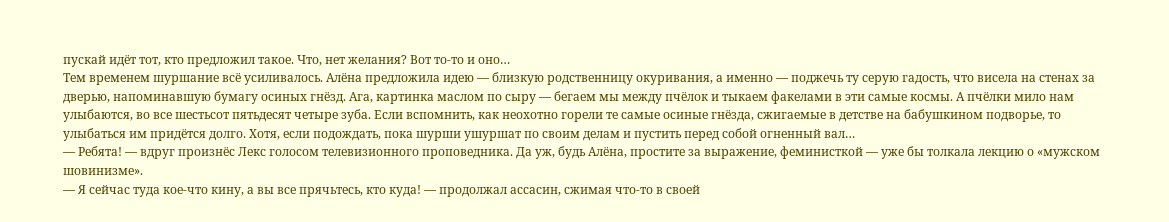пускай идёт тот, кто предложил такое. Что, нет желания? Вот то-то и оно…
Тем временем шуршание всё усиливалось. Алёна предложила идею — близкую родственницу окуривания, а именно — поджечь ту серую гадость, что висела на стенах за дверью, напоминавшую бумагу осиных гнёзд. Ага, картинка маслом по сыру — бегаем мы между пчёлок и тыкаем факелами в эти самые космы. А пчёлки мило нам улыбаются, во все шестьсот пятьдесят четыре зуба. Если вспомнить, как неохотно горели те самые осиные гнёзда, сжигаемые в детстве на бабушкином подворье, то улыбаться им придётся долго. Хотя, если подождать, пока шурши ушуршат по своим делам и пустить перед собой огненный вал…
— Ребята! — вдруг произнёс Лекс голосом телевизионного проповедника. Да уж, будь Алёна, простите за выражение, феминисткой — уже бы толкала лекцию о «мужском шовинизме».
— Я сейчас туда кое-что кину, а вы все прячьтесь, кто куда! — продолжал ассасин, сжимая что-то в своей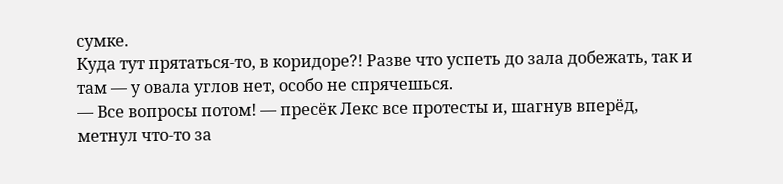сумке.
Куда тут прятаться-то, в коридоре?! Разве что успеть до зала добежать, так и там — у овала углов нет, особо не спрячешься.
— Все вопросы потом! — пресёк Лекс все протесты и, шагнув вперёд, метнул что-то за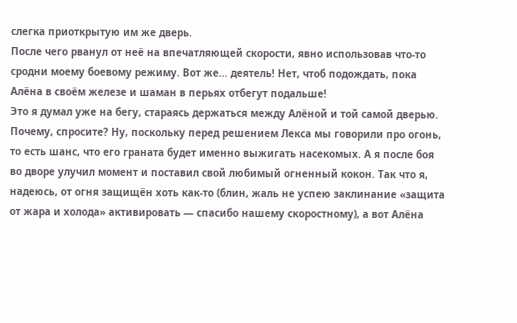слегка приоткрытую им же дверь.
После чего рванул от неё на впечатляющей скорости, явно использовав что-то сродни моему боевому режиму. Вот же… деятель! Нет, чтоб подождать, пока Алёна в своём железе и шаман в перьях отбегут подальше!
Это я думал уже на бегу, стараясь держаться между Алёной и той самой дверью. Почему, спросите? Ну, поскольку перед решением Лекса мы говорили про огонь, то есть шанс, что его граната будет именно выжигать насекомых. А я после боя во дворе улучил момент и поставил свой любимый огненный кокон. Так что я, надеюсь, от огня защищён хоть как-то (блин, жаль не успею заклинание «защита от жара и холода» активировать — спасибо нашему скоростному), а вот Алёна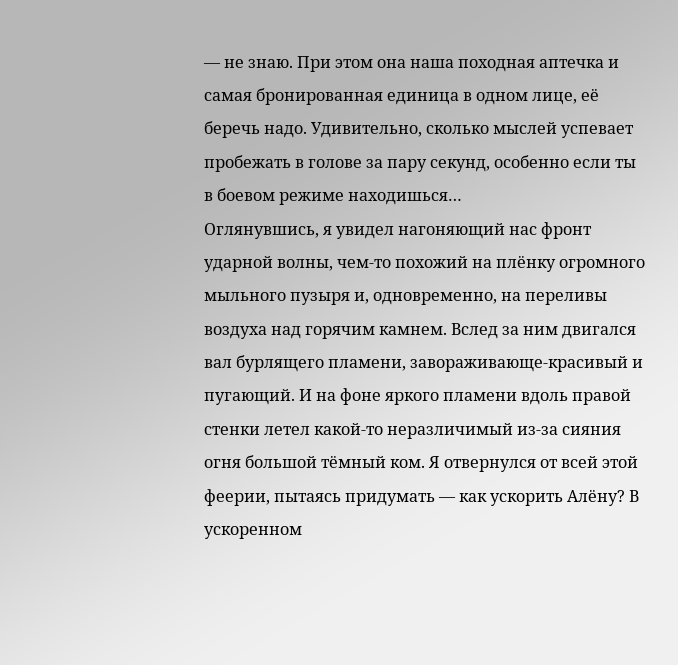— не знаю. При этом она наша походная аптечка и самая бронированная единица в одном лице, её беречь надо. Удивительно, сколько мыслей успевает пробежать в голове за пару секунд, особенно если ты в боевом режиме находишься…
Оглянувшись, я увидел нагоняющий нас фронт ударной волны, чем-то похожий на плёнку огромного мыльного пузыря и, одновременно, на переливы воздуха над горячим камнем. Вслед за ним двигался вал бурлящего пламени, завораживающе-красивый и пугающий. И на фоне яркого пламени вдоль правой стенки летел какой-то неразличимый из-за сияния огня большой тёмный ком. Я отвернулся от всей этой феерии, пытаясь придумать — как ускорить Алёну? В ускоренном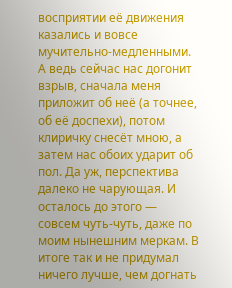восприятии её движения казались и вовсе мучительно-медленными. А ведь сейчас нас догонит взрыв, сначала меня приложит об неё (а точнее, об её доспехи), потом клиричку снесёт мною, а затем нас обоих ударит об пол. Да уж, перспектива далеко не чарующая. И осталось до этого — совсем чуть-чуть, даже по моим нынешним меркам. В итоге так и не придумал ничего лучше, чем догнать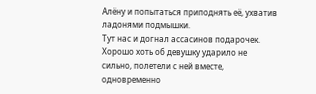Алёну и попытаться приподнять её, ухватив ладонями подмышки.
Тут нас и догнал ассасинов подарочек. Хорошо хоть об девушку ударило не сильно, полетели с ней вместе, одновременно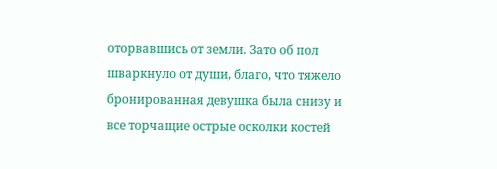оторвавшись от земли. Зато об пол шваркнуло от души, благо, что тяжело бронированная девушка была снизу и все торчащие острые осколки костей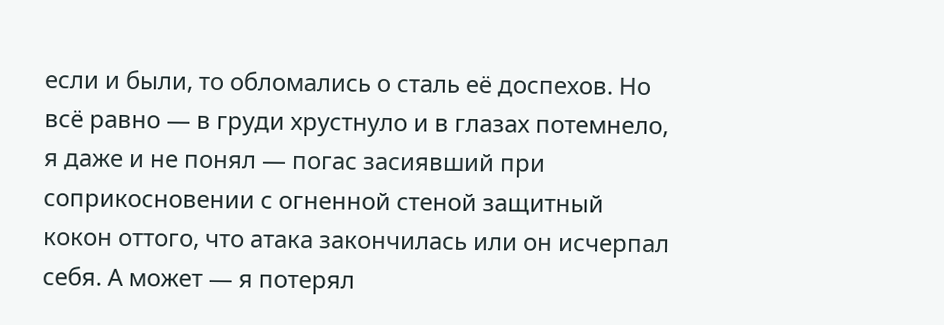если и были, то обломались о сталь её доспехов. Но всё равно — в груди хрустнуло и в глазах потемнело, я даже и не понял — погас засиявший при соприкосновении с огненной стеной защитный кокон оттого, что атака закончилась или он исчерпал себя. А может — я потерял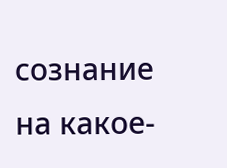сознание на какое-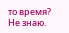то время? Не знаю.